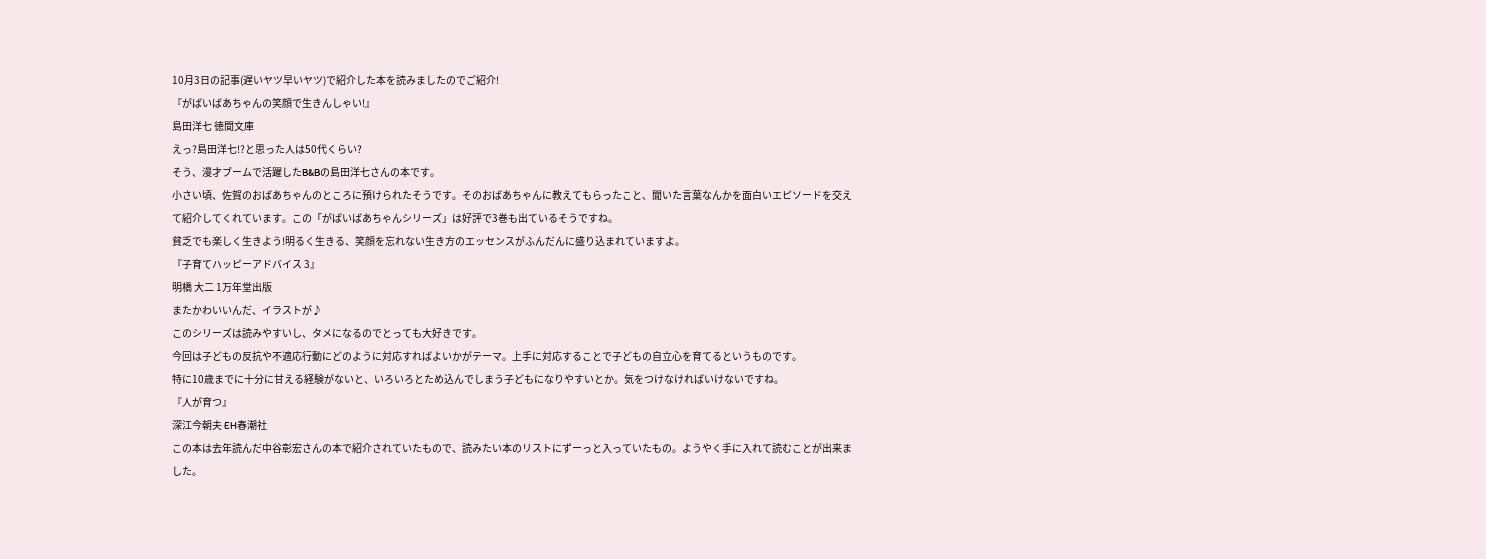10月3日の記事(遅いヤツ早いヤツ)で紹介した本を読みましたのでご紹介!
『がばいばあちゃんの笑顔で生きんしゃい!』
島田洋七 徳間文庫
えっ?島田洋七!?と思った人は50代くらい?
そう、漫才ブームで活躍したB&Bの島田洋七さんの本です。
小さい頃、佐賀のおばあちゃんのところに預けられたそうです。そのおばあちゃんに教えてもらったこと、聞いた言葉なんかを面白いエピソードを交えて紹介してくれています。この「がばいばあちゃんシリーズ」は好評で3巻も出ているそうですね。
貧乏でも楽しく生きよう!明るく生きる、笑顔を忘れない生き方のエッセンスがふんだんに盛り込まれていますよ。
『子育てハッピーアドバイス 3』
明橋 大二 1万年堂出版
またかわいいんだ、イラストが♪
このシリーズは読みやすいし、タメになるのでとっても大好きです。
今回は子どもの反抗や不適応行動にどのように対応すればよいかがテーマ。上手に対応することで子どもの自立心を育てるというものです。
特に10歳までに十分に甘える経験がないと、いろいろとため込んでしまう子どもになりやすいとか。気をつけなければいけないですね。
『人が育つ』
深江今朝夫 EH春潮社
この本は去年読んだ中谷彰宏さんの本で紹介されていたもので、読みたい本のリストにずーっと入っていたもの。ようやく手に入れて読むことが出来ました。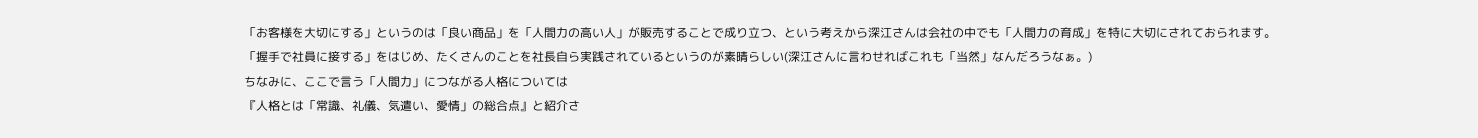「お客様を大切にする」というのは「良い商品」を「人間力の高い人」が販売することで成り立つ、という考えから深江さんは会社の中でも「人間力の育成」を特に大切にされておられます。
「握手で社員に接する」をはじめ、たくさんのことを社長自ら実践されているというのが素晴らしい(深江さんに言わせればこれも「当然」なんだろうなぁ。)
ちなみに、ここで言う「人間力」につながる人格については
『人格とは「常識、礼儀、気遣い、愛情」の総合点』と紹介さ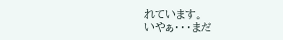れています。
いやぁ・・・まだ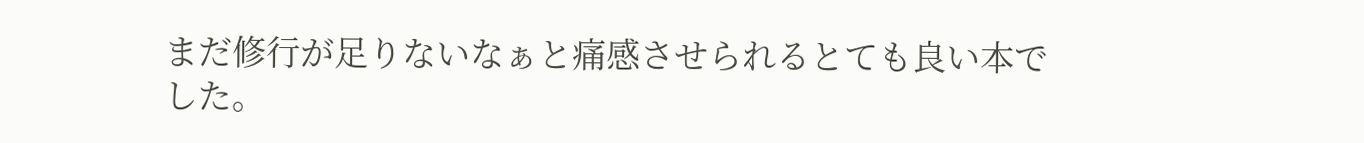まだ修行が足りないなぁと痛感させられるとても良い本でした。